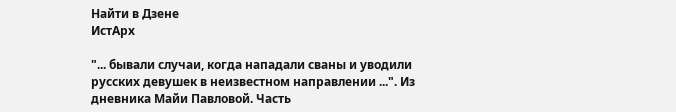Найти в Дзене
ИстАрх

"... бывали случаи, когда нападали сваны и уводили русских девушек в неизвестном направлении ...". Из дневника Майи Павловой. Часть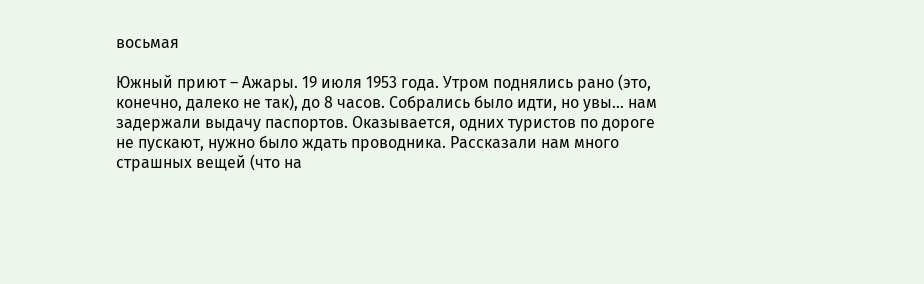восьмая

Южный приют – Ажары. 19 июля 1953 года. Утром поднялись рано (это, конечно, далеко не так), до 8 часов. Собрались было идти, но увы… нам задержали выдачу паспортов. Оказывается, одних туристов по дороге не пускают, нужно было ждать проводника. Рассказали нам много страшных вещей (что на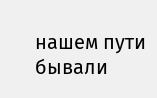нашем пути бывали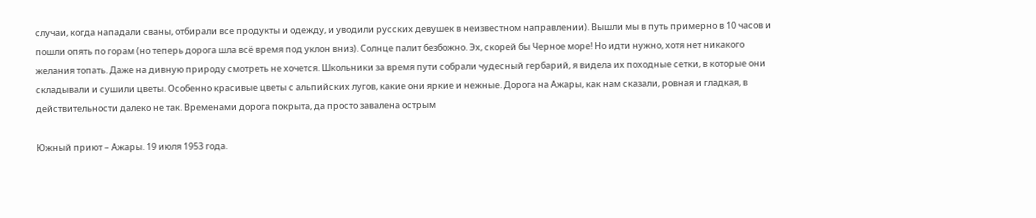случаи, когда нападали сваны, отбирали все продукты и одежду, и уводили русских девушек в неизвестном направлении). Вышли мы в путь примерно в 10 часов и пошли опять по горам (но теперь дорога шла всё время под уклон вниз). Солнце палит безбожно. Эх, скорей бы Черное море! Но идти нужно, хотя нет никакого желания топать. Даже на дивную природу смотреть не хочется. Школьники за время пути собрали чудесный гербарий, я видела их походные сетки, в которые они складывали и сушили цветы. Особенно красивые цветы с альпийских лугов, какие они яркие и нежные. Дорога на Ажары, как нам сказали, ровная и гладкая, в действительности далеко не так. Временами дорога покрыта, да просто завалена острым

Южный приют – Ажары. 19 июля 1953 года.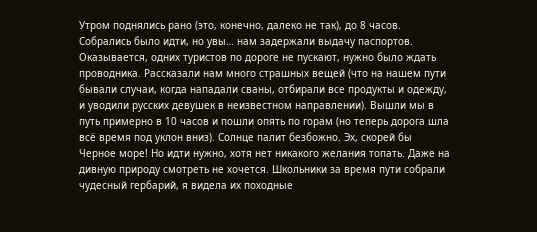Утром поднялись рано (это, конечно, далеко не так), до 8 часов. Собрались было идти, но увы… нам задержали выдачу паспортов. Оказывается, одних туристов по дороге не пускают, нужно было ждать проводника. Рассказали нам много страшных вещей (что на нашем пути бывали случаи, когда нападали сваны, отбирали все продукты и одежду, и уводили русских девушек в неизвестном направлении). Вышли мы в путь примерно в 10 часов и пошли опять по горам (но теперь дорога шла всё время под уклон вниз). Солнце палит безбожно. Эх, скорей бы Черное море! Но идти нужно, хотя нет никакого желания топать. Даже на дивную природу смотреть не хочется. Школьники за время пути собрали чудесный гербарий, я видела их походные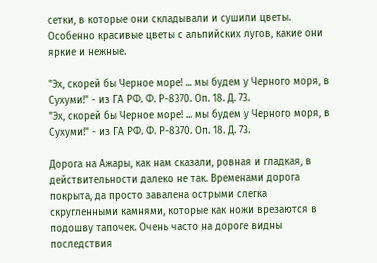сетки, в которые они складывали и сушили цветы. Особенно красивые цветы с альпийских лугов, какие они яркие и нежные.

"Эх, скорей бы Черное море! ... мы будем у Черного моря, в Сухуми!" - из ГА РФ. Ф. Р-8370. Оп. 18. Д. 73.
"Эх, скорей бы Черное море! ... мы будем у Черного моря, в Сухуми!" - из ГА РФ. Ф. Р-8370. Оп. 18. Д. 73.

Дорога на Ажары, как нам сказали, ровная и гладкая, в действительности далеко не так. Временами дорога покрыта, да просто завалена острыми слегка скругленными камнями, которые как ножи врезаются в подошву тапочек. Очень часто на дороге видны последствия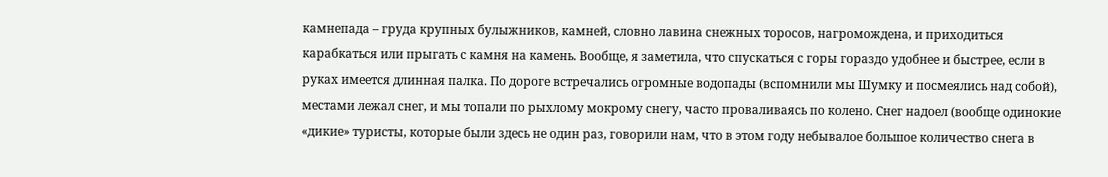камнепада – груда крупных булыжников, камней, словно лавина снежных торосов, нагромождена, и приходиться карабкаться или прыгать с камня на камень. Вообще, я заметила, что спускаться с горы гораздо удобнее и быстрее, если в руках имеется длинная палка. По дороге встречались огромные водопады (вспомнили мы Шумку и посмеялись над собой), местами лежал снег, и мы топали по рыхлому мокрому снегу, часто проваливаясь по колено. Снег надоел (вообще одинокие «дикие» туристы, которые были здесь не один раз, говорили нам, что в этом году небывалое большое количество снега в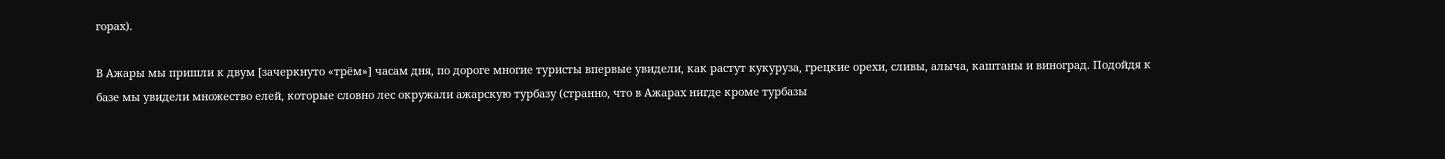горах).

В Ажары мы пришли к двум [зачеркнуто «трём»] часам дня, по дороге многие туристы впервые увидели, как растут кукуруза, грецкие орехи, сливы, алыча, каштаны и виноград. Подойдя к базе мы увидели множество елей, которые словно лес окружали ажарскую турбазу (странно, что в Ажарах нигде кроме турбазы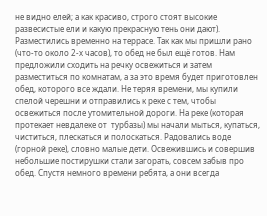не видно елей; а как красиво, строго стоят высокие развесистые ели и какую прекрасную тень они дают). Разместились временно на террасе. Так как мы пришли рано (что-то около 2-х часов), то обед не был ещё готов. Нам предложили сходить на речку освежиться и затем разместиться по комнатам, а за это время будет приготовлен обед, которого все ждали. Не теряя времени, мы купили спелой черешни и отправились к реке с тем, чтобы освежиться после утомительной дороги. На реке (которая протекает невдалеке от  турбазы) мы начали мыться, купаться, чиститься, плескаться и полоскаться. Радовались воде (горной реке), словно малые дети. Освежившись и совершив небольшие постирушки стали загорать, совсем забыв про обед. Спустя немного времени ребята, а они всегда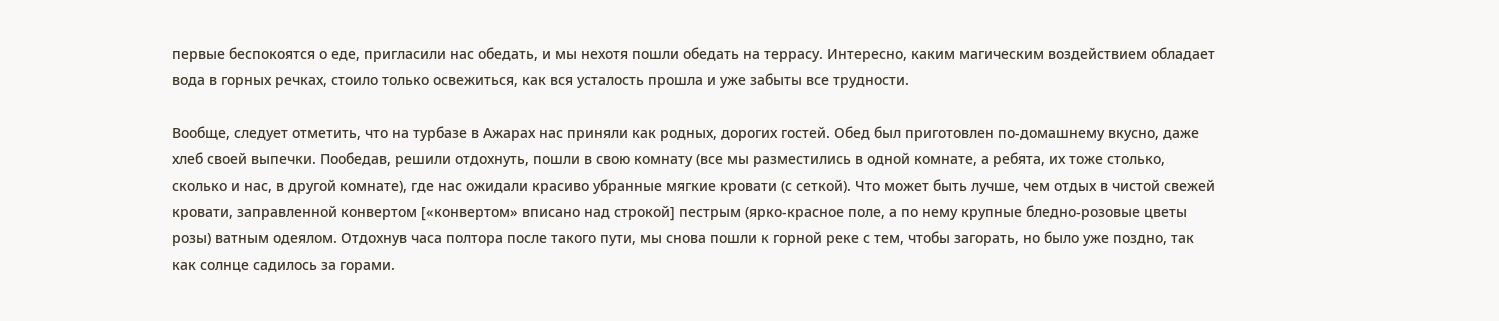первые беспокоятся о еде, пригласили нас обедать, и мы нехотя пошли обедать на террасу. Интересно, каким магическим воздействием обладает вода в горных речках, стоило только освежиться, как вся усталость прошла и уже забыты все трудности.

Вообще, следует отметить, что на турбазе в Ажарах нас приняли как родных, дорогих гостей. Обед был приготовлен по-домашнему вкусно, даже хлеб своей выпечки. Пообедав, решили отдохнуть, пошли в свою комнату (все мы разместились в одной комнате, а ребята, их тоже столько, сколько и нас, в другой комнате), где нас ожидали красиво убранные мягкие кровати (с сеткой). Что может быть лучше, чем отдых в чистой свежей кровати, заправленной конвертом [«конвертом» вписано над строкой] пестрым (ярко-красное поле, а по нему крупные бледно-розовые цветы розы) ватным одеялом. Отдохнув часа полтора после такого пути, мы снова пошли к горной реке с тем, чтобы загорать, но было уже поздно, так как солнце садилось за горами.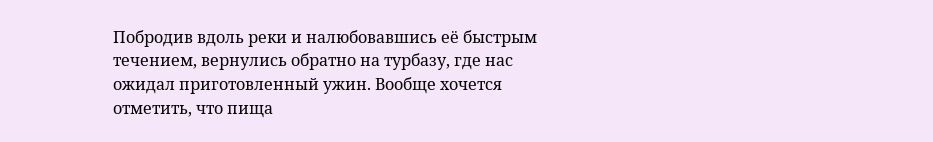Побродив вдоль реки и налюбовавшись её быстрым течением, вернулись обратно на турбазу, где нас ожидал приготовленный ужин. Вообще хочется отметить, что пища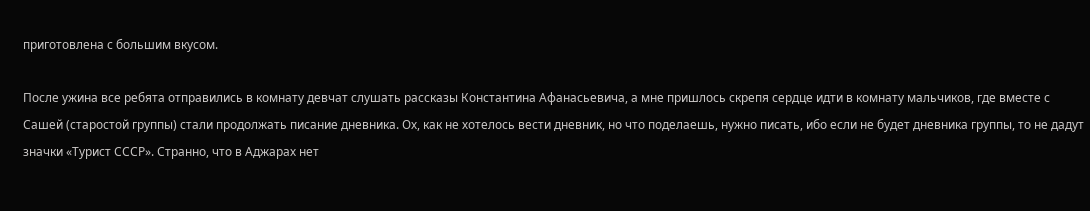приготовлена с большим вкусом.

После ужина все ребята отправились в комнату девчат слушать рассказы Константина Афанасьевича, а мне пришлось скрепя сердце идти в комнату мальчиков, где вместе с Сашей (старостой группы) стали продолжать писание дневника. Ох, как не хотелось вести дневник, но что поделаешь, нужно писать, ибо если не будет дневника группы, то не дадут значки «Турист СССР». Странно, что в Аджарах нет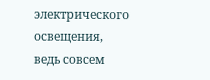электрического освещения, ведь совсем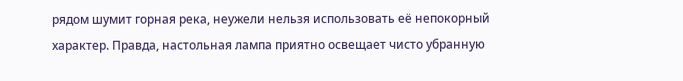рядом шумит горная река, неужели нельзя использовать её непокорный характер. Правда, настольная лампа приятно освещает чисто убранную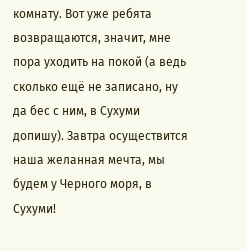комнату. Вот уже ребята возвращаются, значит, мне пора уходить на покой (а ведь сколько ещё не записано, ну да бес с ним, в Сухуми допишу). Завтра осуществится наша желанная мечта, мы будем у Черного моря, в Сухуми!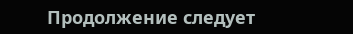Продолжение следует